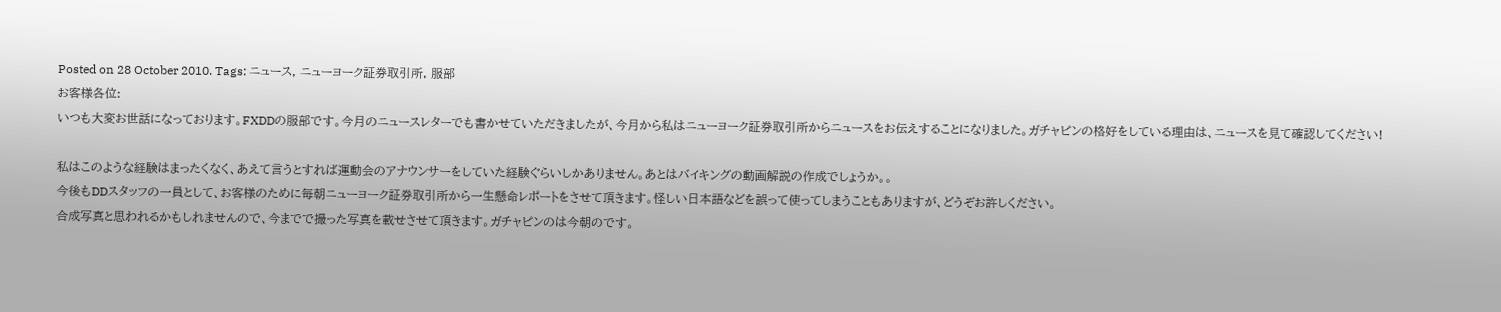Posted on 28 October 2010. Tags: ニュース, ニューヨーク証券取引所, 服部
お客様各位:
いつも大変お世話になっております。FXDDの服部です。今月のニュースレターでも書かせていただきましたが、今月から私はニューヨーク証券取引所からニュースをお伝えすることになりました。ガチャピンの格好をしている理由は、ニュースを見て確認してください!

私はこのような経験はまったくなく、あえて言うとすれば運動会のアナウンサーをしていた経験ぐらいしかありません。あとはバイキングの動画解説の作成でしょうか。。
今後もDDスタッフの一員として、お客様のために毎朝ニューヨーク証券取引所から一生懸命レポートをさせて頂きます。怪しい日本語などを誤って使ってしまうこともありますが、どうぞお許しください。
合成写真と思われるかもしれませんので、今までで撮った写真を載せさせて頂きます。ガチャピンのは今朝のです。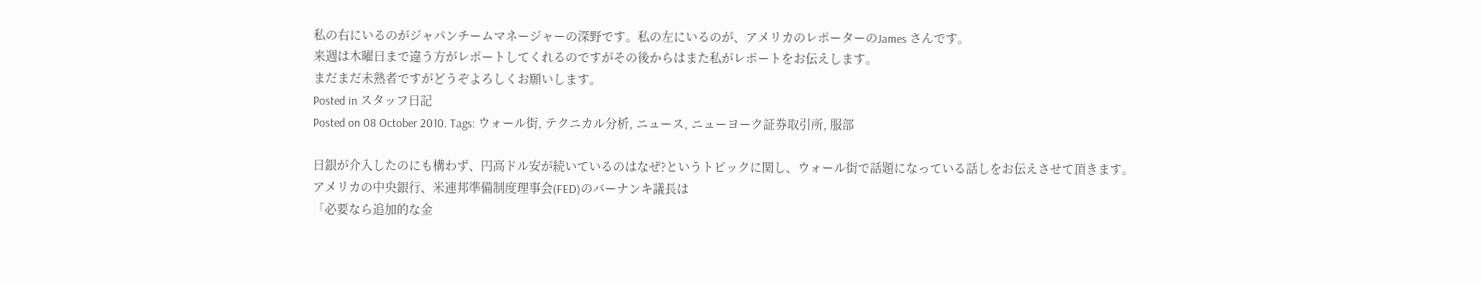私の右にいるのがジャパンチームマネージャーの深野です。私の左にいるのが、アメリカのレポーターのJames さんです。
来週は木曜日まで違う方がレポートしてくれるのですがその後からはまた私がレポートをお伝えします。
まだまだ未熟者ですがどうぞよろしくお願いします。
Posted in スタッフ日記
Posted on 08 October 2010. Tags: ウォール街, テクニカル分析, ニュース, ニューヨーク証券取引所, 服部

日銀が介入したのにも構わず、円高ドル安が続いているのはなぜ?というトピックに関し、ウォール街で話題になっている話しをお伝えさせて頂きます。
アメリカの中央銀行、米連邦準備制度理事会(FED)のバーナンキ議長は
「必要なら追加的な金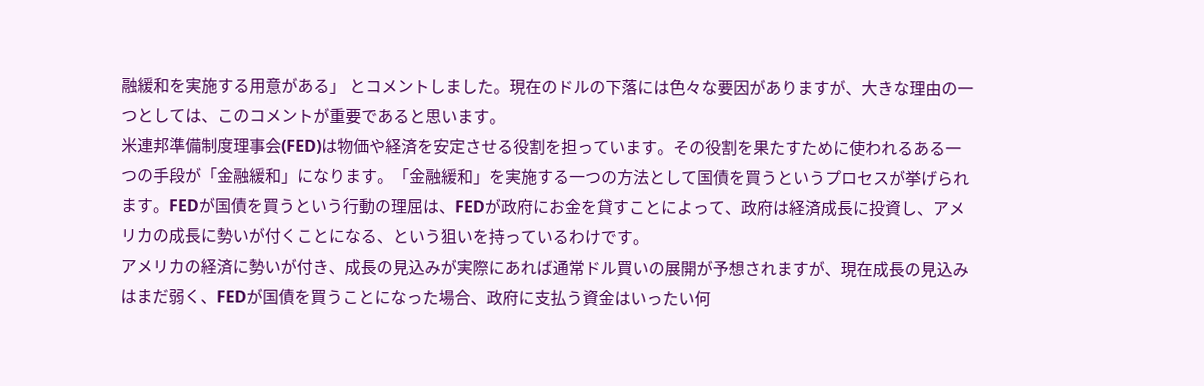融緩和を実施する用意がある」 とコメントしました。現在のドルの下落には色々な要因がありますが、大きな理由の一つとしては、このコメントが重要であると思います。
米連邦準備制度理事会(FED)は物価や経済を安定させる役割を担っています。その役割を果たすために使われるある一つの手段が「金融緩和」になります。「金融緩和」を実施する一つの方法として国債を買うというプロセスが挙げられます。FEDが国債を買うという行動の理屈は、FEDが政府にお金を貸すことによって、政府は経済成長に投資し、アメリカの成長に勢いが付くことになる、という狙いを持っているわけです。
アメリカの経済に勢いが付き、成長の見込みが実際にあれば通常ドル買いの展開が予想されますが、現在成長の見込みはまだ弱く、FEDが国債を買うことになった場合、政府に支払う資金はいったい何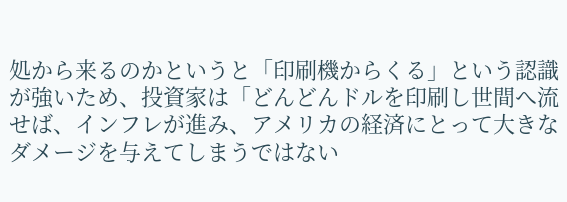処から来るのかというと「印刷機からくる」という認識が強いため、投資家は「どんどんドルを印刷し世間へ流せば、インフレが進み、アメリカの経済にとって大きなダメージを与えてしまうではない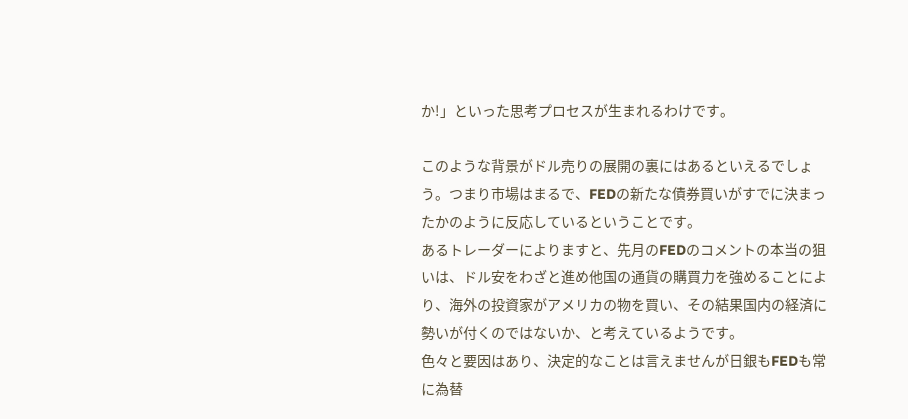か!」といった思考プロセスが生まれるわけです。

このような背景がドル売りの展開の裏にはあるといえるでしょう。つまり市場はまるで、FEDの新たな債券買いがすでに決まったかのように反応しているということです。
あるトレーダーによりますと、先月のFEDのコメントの本当の狙いは、ドル安をわざと進め他国の通貨の購買力を強めることにより、海外の投資家がアメリカの物を買い、その結果国内の経済に勢いが付くのではないか、と考えているようです。
色々と要因はあり、決定的なことは言えませんが日銀もFEDも常に為替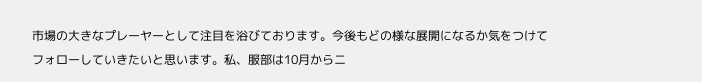市場の大きなプレーヤーとして注目を浴びております。今後もどの様な展開になるか気をつけてフォローしていきたいと思います。私、服部は10月からニ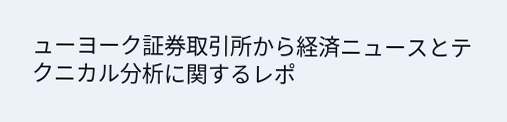ューヨーク証券取引所から経済ニュースとテクニカル分析に関するレポ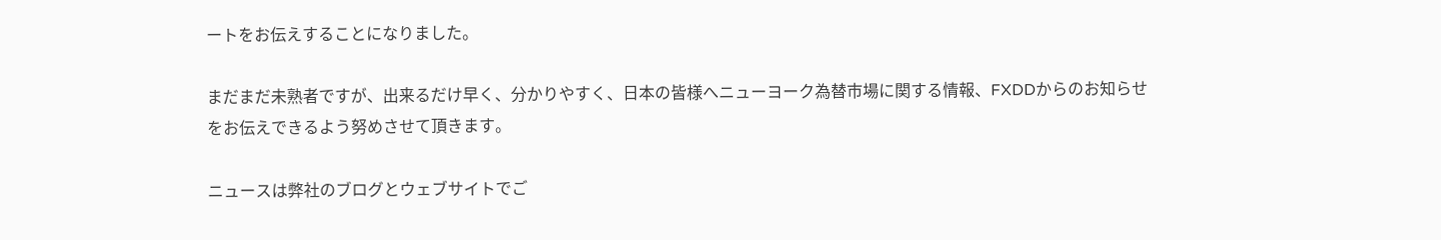ートをお伝えすることになりました。

まだまだ未熟者ですが、出来るだけ早く、分かりやすく、日本の皆様へニューヨーク為替市場に関する情報、FXDDからのお知らせをお伝えできるよう努めさせて頂きます。

ニュースは弊社のブログとウェブサイトでご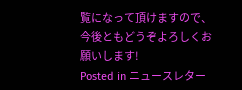覧になって頂けますので、今後ともどうぞよろしくお願いします!
Posted in ニュースレター